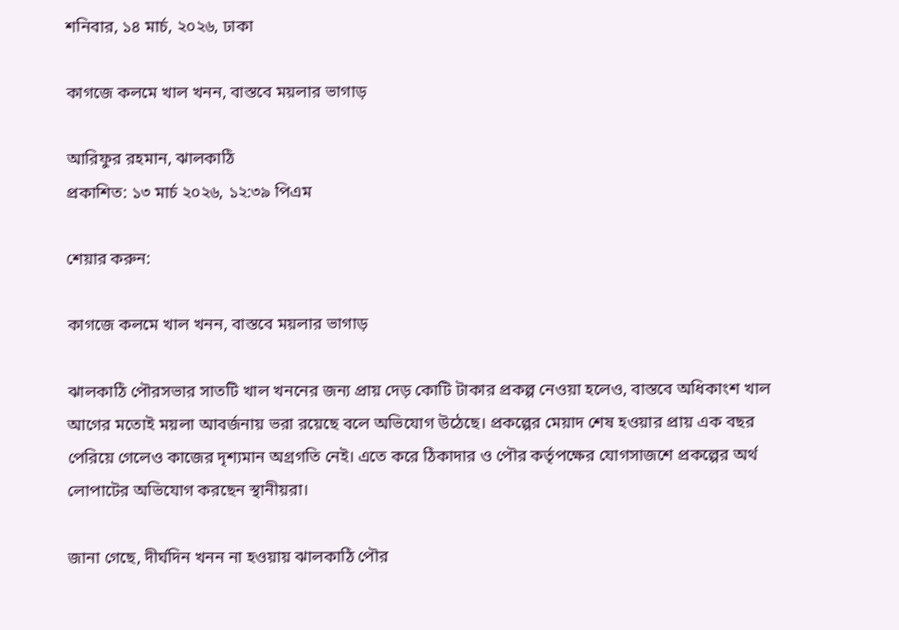শনিবার, ১৪ মার্চ, ২০২৬, ঢাকা

কাগজে কলমে খাল খনন, বাস্তবে ময়লার ভাগাড়

আরিফুর রহমান, ঝালকাঠি
প্রকাশিত: ১৩ মার্চ ২০২৬, ১২:৩৯ পিএম

শেয়ার করুন:

কাগজে কলমে খাল খনন, বাস্তবে ময়লার ভাগাড়

ঝালকাঠি পৌরসভার সাতটি খাল খননের জন্য প্রায় দেড় কোটি টাকার প্রকল্প নেওয়া হলেও, বাস্তবে অধিকাংশ খাল আগের মতোই ময়লা আবর্জনায় ভরা রয়েছে বলে অভিযোগ উঠেছে। প্রকল্পের মেয়াদ শেষ হওয়ার প্রায় এক বছর পেরিয়ে গেলেও কাজের দৃশ্যমান অগ্রগতি নেই। এতে করে ঠিকাদার ও পৌর কর্তৃপক্ষের যোগসাজশে প্রকল্পের অর্থ লোপাটের অভিযোগ করছেন স্থানীয়রা।

জানা গেছে, দীর্ঘদিন খনন না হওয়ায় ঝালকাঠি পৌর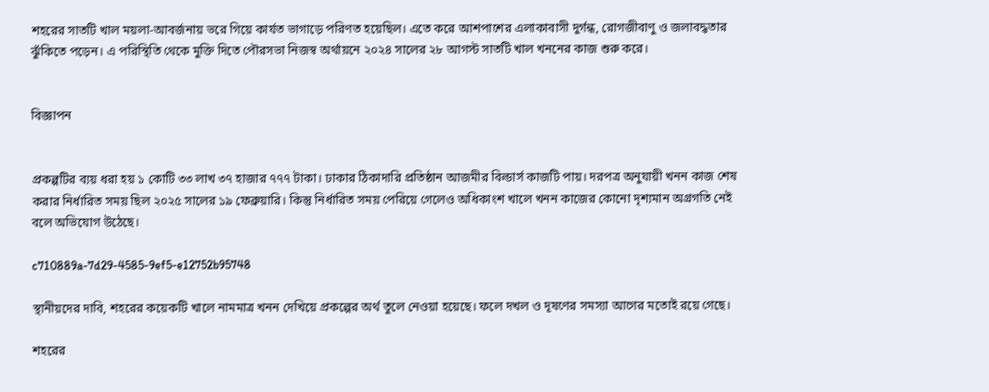শহরের সাতটি খাল ময়লা-আবর্জনায় ভরে গিয়ে কার্যত ভাগাড়ে পরিণত হয়েছিল। এতে করে আশপাশের এলাকাবাসী দুর্গন্ধ, রোগজীবাণু ও জলাবদ্ধতার ঝুঁকিতে পড়েন। এ পরিস্থিতি থেকে মুক্তি দিতে পৌরসভা নিজস্ব অর্থায়নে ২০২৪ সালের ২৮ আগস্ট সাতটি খাল খননের কাজ শুরু করে।


বিজ্ঞাপন


প্রকল্পটির ব্যয় ধরা হয় ১ কোটি ৩৩ লাখ ৩৭ হাজার ৭৭৭ টাকা। ঢাকার ঠিকাদারি প্রতিষ্ঠান আজমীর বিল্ডার্স কাজটি পায়। দরপত্র অনুযায়ী খনন কাজ শেষ করার নির্ধারিত সময় ছিল ২০২৫ সালের ১৯ ফেব্রুয়ারি। কিন্তু নির্ধারিত সময় পেরিয়ে গেলেও অধিকাংশ খালে খনন কাজের কোনো দৃশ্যমান অগ্রগতি নেই বলে অভিযোগ উঠেছে।

c710889a-7d29-4585-9ef5-e12752b95748

স্থানীয়দের দাবি, শহরের কয়েকটি খালে নামমাত্র খনন দেখিয়ে প্রকল্পের অর্থ তুলে নেওয়া হয়েছে। ফলে দখল ও দূষণের সমস্যা আগের মতোই রয়ে গেছে।

শহরের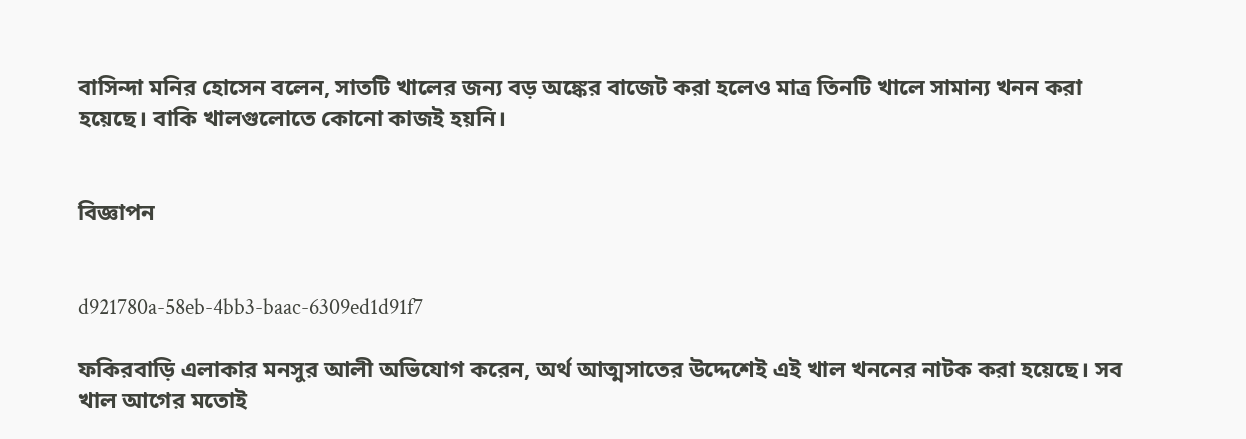বাসিন্দা মনির হোসেন বলেন, সাতটি খালের জন্য বড় অঙ্কের বাজেট করা হলেও মাত্র তিনটি খালে সামান্য খনন করা হয়েছে। বাকি খালগুলোতে কোনো কাজই হয়নি।


বিজ্ঞাপন


d921780a-58eb-4bb3-baac-6309ed1d91f7

ফকিরবাড়ি এলাকার মনসুর আলী অভিযোগ করেন, অর্থ আত্মসাতের উদ্দেশেই এই খাল খননের নাটক করা হয়েছে। সব খাল আগের মতোই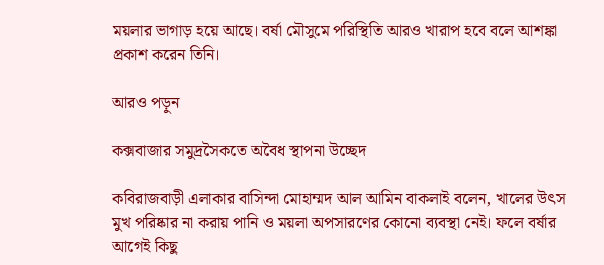ময়লার ভাগাড় হয়ে আছে। বর্ষা মৌসুমে পরিস্থিতি আরও খারাপ হবে বলে আশঙ্কা প্রকাশ করেন তিনি।

আরও পড়ুন

কক্সবাজার সমুদ্রসৈকতে অবৈধ স্থাপনা উচ্ছেদ

কবিরাজবাড়ী এলাকার বাসিন্দা মোহাম্মদ আল আমিন বাকলাই বলেন, খালের উৎস মুখ পরিষ্কার না করায় পানি ও ময়লা অপসারণের কোনো ব্যবস্থা নেই। ফলে বর্ষার আগেই কিছু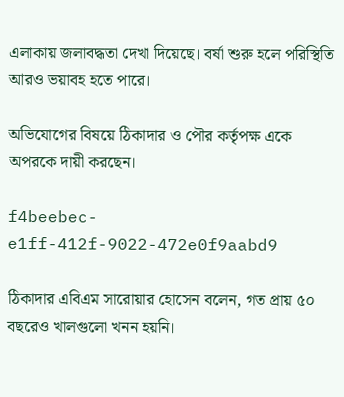এলাকায় জলাবদ্ধতা দেখা দিয়েছে। বর্ষা শুরু হলে পরিস্থিতি আরও ভয়াবহ হতে পারে।

অভিযোগের বিষয়ে ঠিকাদার ও পৌর কর্তৃপক্ষ একে অপরকে দায়ী করছেন।

f4beebec-e1ff-412f-9022-472e0f9aabd9

ঠিকাদার এবিএম সারোয়ার হোসেন বলেন, গত প্রায় ৫০ বছরেও খালগুলো খনন হয়নি।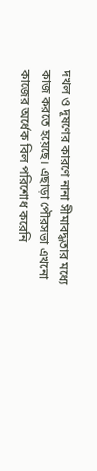দখল ও দূষণের কারণে নানা সীমাবদ্ধতার মধ্যে কাজ করতে হয়েছে। এছাড়া পৌরসভা এখনো কাজের অর্ধেক বিল পরিশোধ করেনি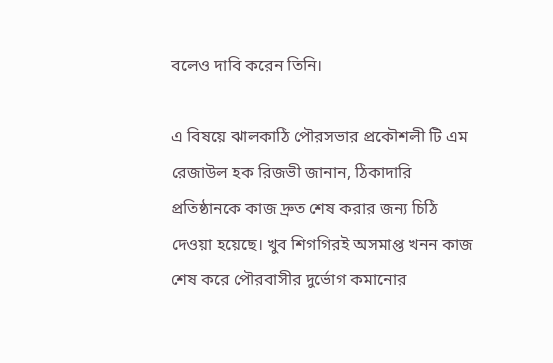বলেও দাবি করেন তিনি।

এ বিষয়ে ঝালকাঠি পৌরসভার প্রকৌশলী টি এম রেজাউল হক রিজভী জানান, ঠিকাদারি প্রতিষ্ঠানকে কাজ দ্রুত শেষ করার জন্য চিঠি দেওয়া হয়েছে। খুব শিগগিরই অসমাপ্ত খনন কাজ শেষ করে পৌরবাসীর দুর্ভোগ কমানোর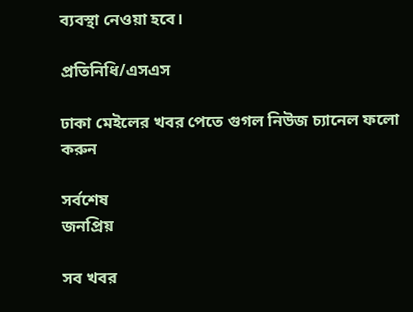ব্যবস্থা নেওয়া হবে।

প্রতিনিধি/এসএস

ঢাকা মেইলের খবর পেতে গুগল নিউজ চ্যানেল ফলো করুন

সর্বশেষ
জনপ্রিয়

সব খবর